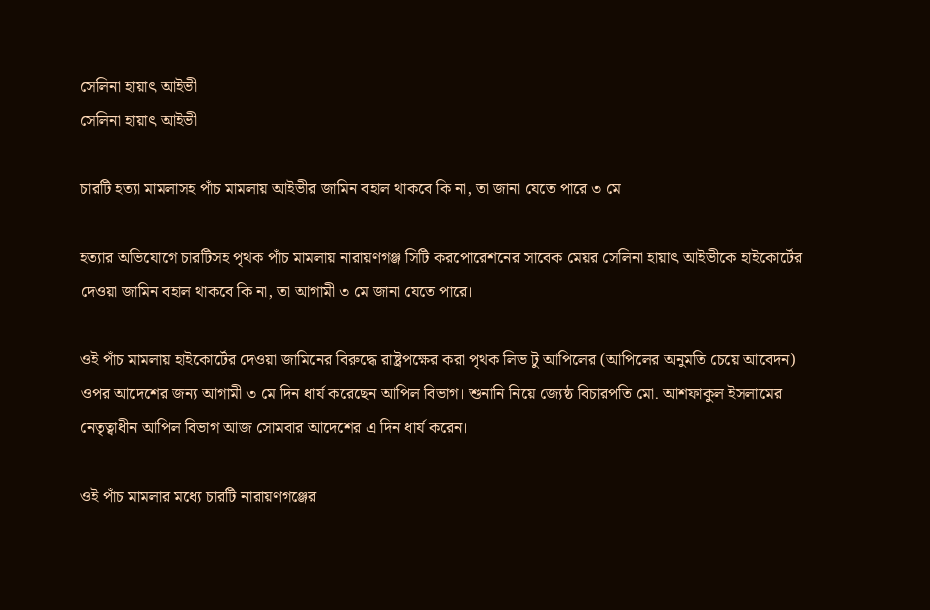সেলিনা হায়াৎ আইভী
সেলিনা হায়াৎ আইভী

চারটি হত্যা মামলাসহ পাঁচ মামলায় আইভীর জামিন বহাল থাকবে কি না, তা জানা যেতে পারে ৩ মে

হত্যার অভিযোগে চারটিসহ পৃথক পাঁচ মামলায় নারায়ণগঞ্জ সিটি করপোরেশনের সাবেক মেয়র সেলিনা হায়াৎ আইভীকে হাইকোর্টের দেওয়া জামিন বহাল থাকবে কি না, তা আগামী ৩ মে জানা যেতে পারে।

ওই পাঁচ মামলায় হাইকোর্টের দেওয়া জামিনের বিরুদ্ধে রাষ্ট্রপক্ষের করা পৃথক লিভ টু আপিলের (আপিলের অনুমতি চেয়ে আবেদন) ওপর আদেশের জন্য আগামী ৩ মে দিন ধার্য করেছেন আপিল বিভাগ। শুনানি নিয়ে জ্যেষ্ঠ বিচারপতি মো. আশফাকুল ইসলামের নেতৃত্বাধীন আপিল বিভাগ আজ সোমবার আদেশের এ দিন ধার্য করেন।

ওই পাঁচ মামলার মধ্যে চারটি নারায়ণগঞ্জের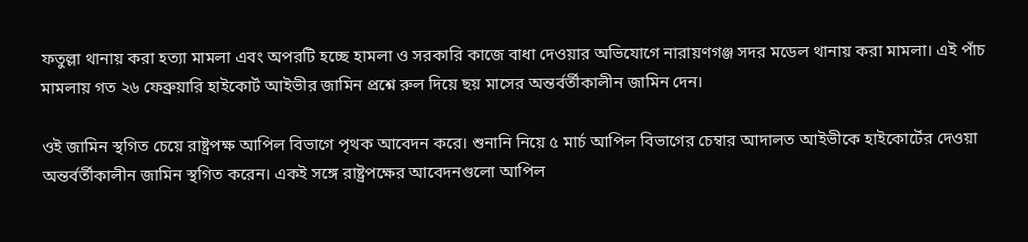ফতুল্লা থানায় করা হত্যা মামলা এবং অপরটি হচ্ছে হামলা ও সরকারি কাজে বাধা দেওয়ার অভিযোগে নারায়ণগঞ্জ সদর মডেল থানায় করা মামলা। এই পাঁচ মামলায় গত ২৬ ফেব্রুয়ারি হাইকোর্ট আইভীর জামিন প্রশ্নে রুল দিয়ে ছয় মাসের অন্তর্বর্তীকালীন জামিন দেন।

ওই জামিন স্থগিত চেয়ে রাষ্ট্রপক্ষ আপিল বিভাগে পৃথক আবেদন করে। শুনানি নিয়ে ৫ মার্চ আপিল বিভাগের চেম্বার আদালত আইভীকে হাইকোর্টের দেওয়া অন্তর্বর্তীকালীন জামিন স্থগিত করেন। একই সঙ্গে রাষ্ট্রপক্ষের আবেদনগুলো আপিল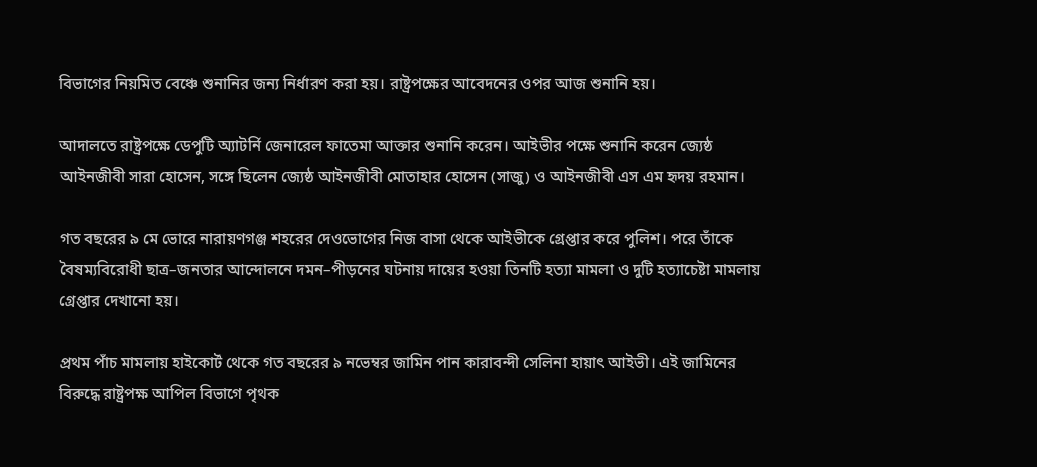বিভাগের নিয়মিত বেঞ্চে শুনানির জন্য নির্ধারণ করা হয়। রাষ্ট্রপক্ষের আবেদনের ওপর আজ শুনানি হয়।

আদালতে রাষ্ট্রপক্ষে ডেপুটি অ্যাটর্নি জেনারেল ফাতেমা আক্তার শুনানি করেন। আইভীর পক্ষে শুনানি করেন জ্যেষ্ঠ আইনজীবী সারা হোসেন, সঙ্গে ছিলেন জ্যেষ্ঠ আইনজীবী মোতাহার হোসেন (সাজু) ও আইনজীবী এস এম হৃদয় রহমান।

গত বছরের ৯ মে ভোরে নারায়ণগঞ্জ শহরের দেওভোগের নিজ বাসা থেকে আইভীকে গ্রেপ্তার করে পুলিশ। পরে তাঁকে বৈষম্যবিরোধী ছাত্র–জনতার আন্দোলনে দমন–পীড়নের ঘটনায় দায়ের হওয়া তিনটি হত্যা মামলা ও দুটি হত্যাচেষ্টা মামলায় গ্রেপ্তার দেখানো হয়।

প্রথম পাঁচ মামলায় হাইকোর্ট থেকে গত বছরের ৯ নভেম্বর জামিন পান কারাবন্দী সেলিনা হায়াৎ আইভী। এই জামিনের বিরুদ্ধে রাষ্ট্রপক্ষ আপিল বিভাগে পৃথক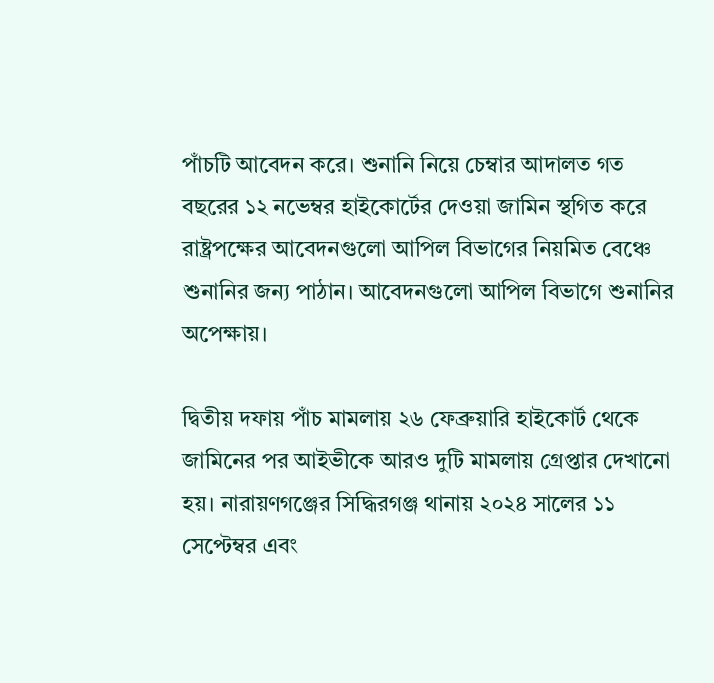পাঁচটি আবেদন করে। শুনানি নিয়ে চেম্বার আদালত গত বছরের ১২ নভেম্বর হাইকোর্টের দেওয়া জামিন স্থগিত করে রাষ্ট্রপক্ষের আবেদনগুলো আপিল বিভাগের নিয়মিত বেঞ্চে শুনানির জন্য পাঠান। আবেদনগুলো আপিল বিভাগে শুনানির অপেক্ষায়।

দ্বিতীয় দফায় পাঁচ মামলায় ২৬ ফেব্রুয়ারি হাইকোর্ট থেকে জামিনের পর আইভীকে আরও দুটি মামলায় গ্রেপ্তার দেখানো হয়। নারায়ণগঞ্জের সিদ্ধিরগঞ্জ থানায় ২০২৪ সালের ১১ সেপ্টেম্বর এবং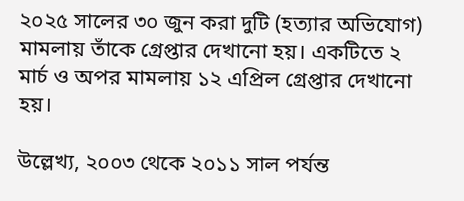২০২৫ সালের ৩০ জুন করা দুটি (হত্যার অভিযোগ) মামলায় তাঁকে গ্রেপ্তার দেখানো হয়। একটিতে ২ মার্চ ও অপর মামলায় ১২ এপ্রিল গ্রেপ্তার দেখানো হয়।

উল্লেখ্য, ২০০৩ থেকে ২০১১ সাল পর্যন্ত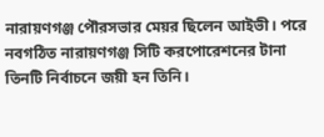নারায়ণগঞ্জ পৌরসভার মেয়র ছিলেন আইভী। পরে নবগঠিত নারায়ণগঞ্জ সিটি করপোরেশনের টানা তিনটি নির্বাচনে জয়ী হন তিনি।